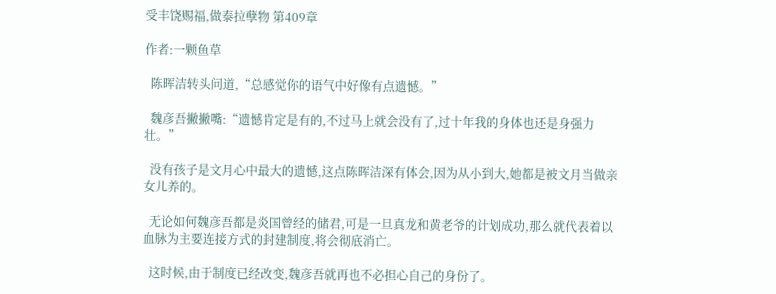受丰饶赐福,做泰拉孽物 第409章

作者:一颗鱼草

  陈晖洁转头问道,“总感觉你的语气中好像有点遗憾。”

  魏彦吾撇撇嘴:“遗憾肯定是有的,不过马上就会没有了,过十年我的身体也还是身强力壮。”

  没有孩子是文月心中最大的遗憾,这点陈晖洁深有体会,因为从小到大,她都是被文月当做亲女儿养的。

  无论如何魏彦吾都是炎国曾经的储君,可是一旦真龙和黄老爷的计划成功,那么就代表着以血脉为主要连接方式的封建制度,将会彻底消亡。

  这时候,由于制度已经改变,魏彦吾就再也不必担心自己的身份了。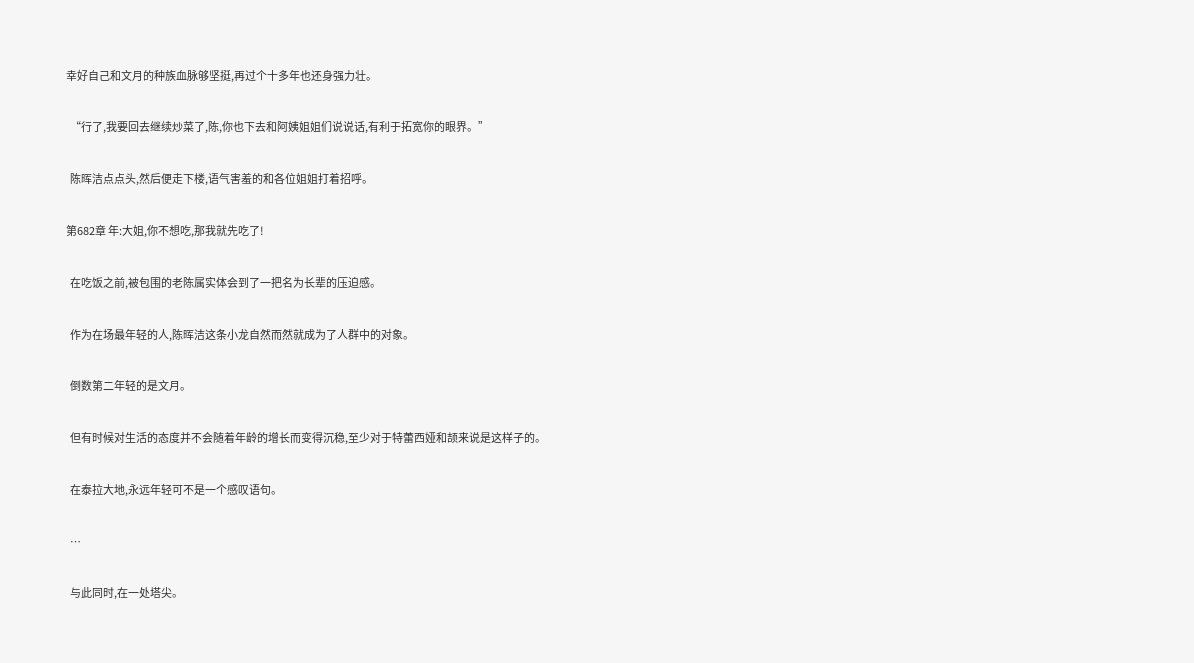幸好自己和文月的种族血脉够坚挺,再过个十多年也还身强力壮。

  “行了,我要回去继续炒菜了,陈,你也下去和阿姨姐姐们说说话,有利于拓宽你的眼界。”

  陈晖洁点点头,然后便走下楼,语气害羞的和各位姐姐打着招呼。

第682章 年:大姐,你不想吃,那我就先吃了!

  在吃饭之前,被包围的老陈属实体会到了一把名为长辈的压迫感。

  作为在场最年轻的人,陈晖洁这条小龙自然而然就成为了人群中的对象。

  倒数第二年轻的是文月。

  但有时候对生活的态度并不会随着年龄的增长而变得沉稳,至少对于特蕾西娅和颉来说是这样子的。

  在泰拉大地,永远年轻可不是一个感叹语句。

  …

  与此同时,在一处塔尖。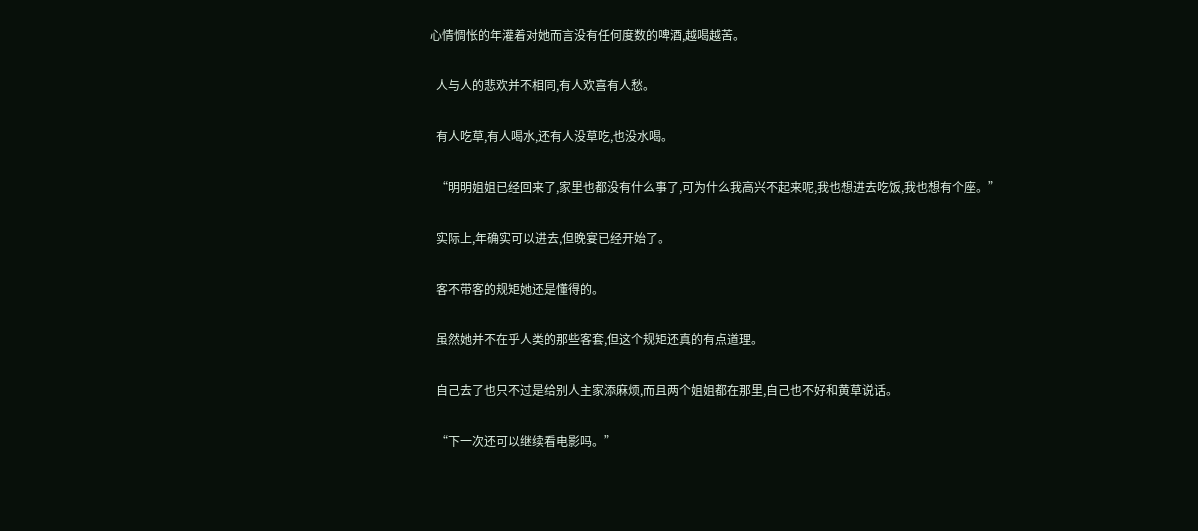心情惆怅的年灌着对她而言没有任何度数的啤酒,越喝越苦。

  人与人的悲欢并不相同,有人欢喜有人愁。

  有人吃草,有人喝水,还有人没草吃,也没水喝。

  “明明姐姐已经回来了,家里也都没有什么事了,可为什么我高兴不起来呢,我也想进去吃饭,我也想有个座。”

  实际上,年确实可以进去,但晚宴已经开始了。

  客不带客的规矩她还是懂得的。

  虽然她并不在乎人类的那些客套,但这个规矩还真的有点道理。

  自己去了也只不过是给别人主家添麻烦,而且两个姐姐都在那里,自己也不好和黄草说话。

  “下一次还可以继续看电影吗。”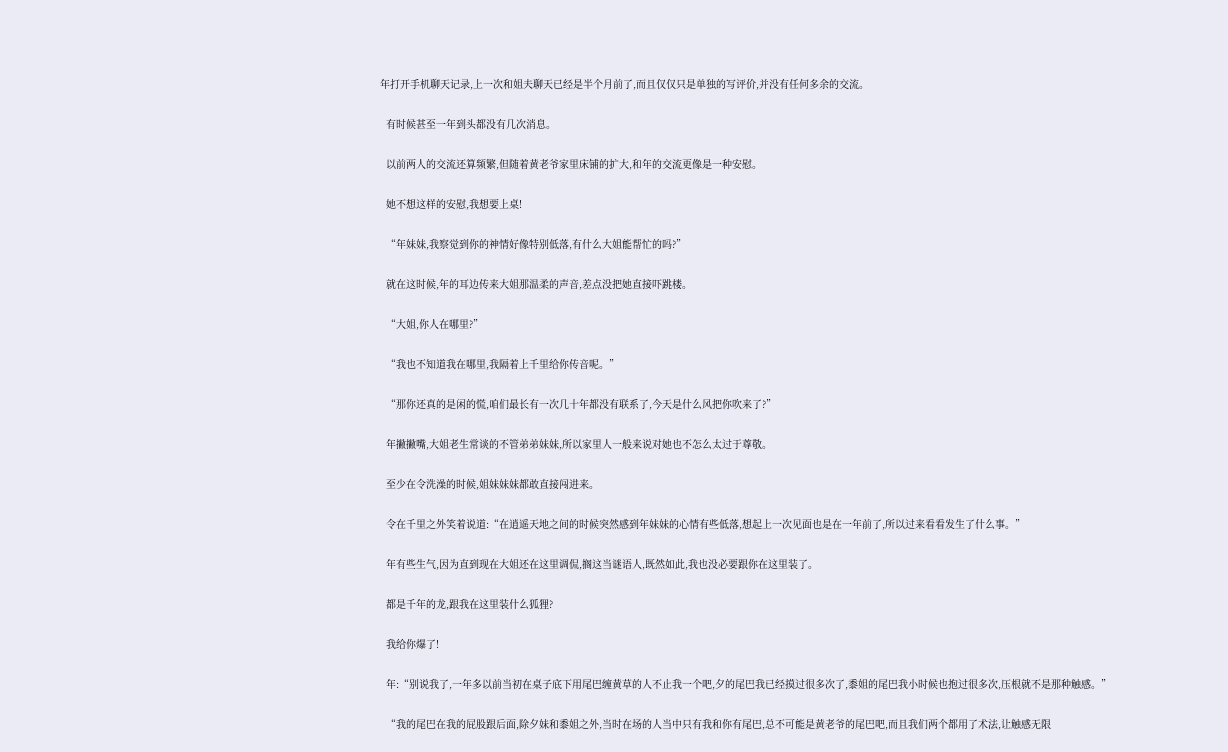年打开手机聊天记录,上一次和姐夫聊天已经是半个月前了,而且仅仅只是单独的写评价,并没有任何多余的交流。

  有时候甚至一年到头都没有几次消息。

  以前两人的交流还算频繁,但随着黄老爷家里床铺的扩大,和年的交流更像是一种安慰。

  她不想这样的安慰,我想要上桌!

  “年妹妹,我察觉到你的神情好像特别低落,有什么大姐能帮忙的吗?”

  就在这时候,年的耳边传来大姐那温柔的声音,差点没把她直接吓跳楼。

  “大姐,你人在哪里?”

  “我也不知道我在哪里,我隔着上千里给你传音呢。”

  “那你还真的是闲的慌,咱们最长有一次几十年都没有联系了,今天是什么风把你吹来了?”

  年撇撇嘴,大姐老生常谈的不管弟弟妹妹,所以家里人一般来说对她也不怎么太过于尊敬。

  至少在令洗澡的时候,姐妹妹妹都敢直接闯进来。

  令在千里之外笑着说道:“在逍遥天地之间的时候突然感到年妹妹的心情有些低落,想起上一次见面也是在一年前了,所以过来看看发生了什么事。”

  年有些生气,因为直到现在大姐还在这里调侃,搁这当谜语人,既然如此,我也没必要跟你在这里装了。

  都是千年的龙,跟我在这里装什么狐狸?

  我给你爆了!

  年:“别说我了,一年多以前当初在桌子底下用尾巴缠黄草的人不止我一个吧,夕的尾巴我已经摸过很多次了,黍姐的尾巴我小时候也抱过很多次,压根就不是那种触感。”

  “我的尾巴在我的屁股跟后面,除夕妹和黍姐之外,当时在场的人当中只有我和你有尾巴,总不可能是黄老爷的尾巴吧,而且我们两个都用了术法,让触感无限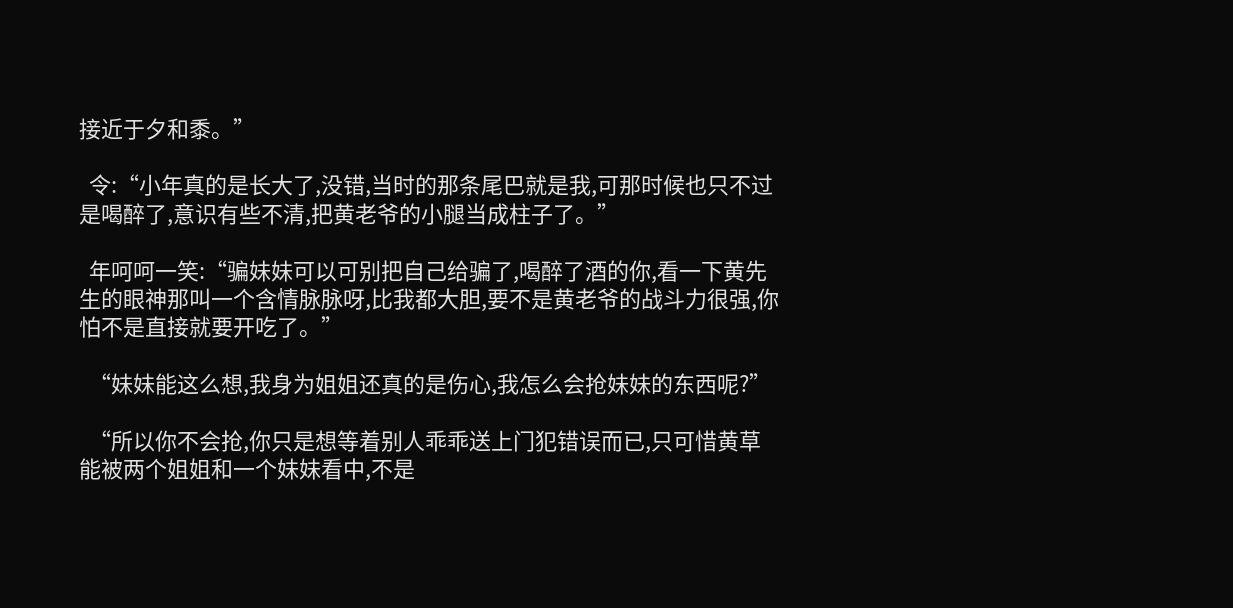接近于夕和黍。”

  令:“小年真的是长大了,没错,当时的那条尾巴就是我,可那时候也只不过是喝醉了,意识有些不清,把黄老爷的小腿当成柱子了。”

  年呵呵一笑:“骗妹妹可以可别把自己给骗了,喝醉了酒的你,看一下黄先生的眼神那叫一个含情脉脉呀,比我都大胆,要不是黄老爷的战斗力很强,你怕不是直接就要开吃了。”

  “妹妹能这么想,我身为姐姐还真的是伤心,我怎么会抢妹妹的东西呢?”

  “所以你不会抢,你只是想等着别人乖乖送上门犯错误而已,只可惜黄草能被两个姐姐和一个妹妹看中,不是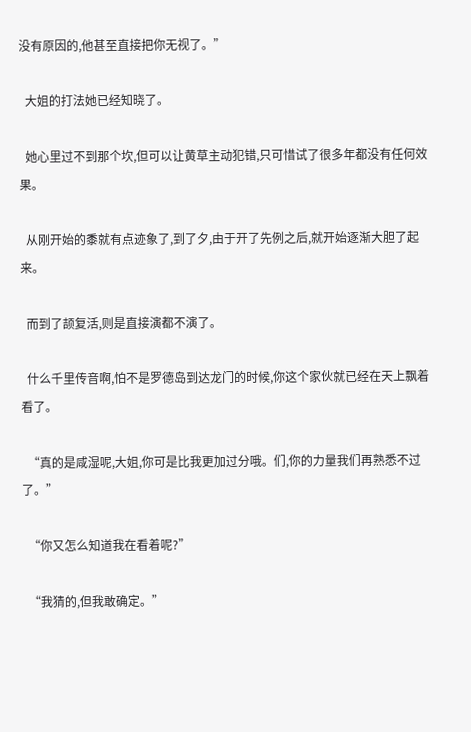没有原因的,他甚至直接把你无视了。”

  大姐的打法她已经知晓了。

  她心里过不到那个坎,但可以让黄草主动犯错,只可惜试了很多年都没有任何效果。

  从刚开始的黍就有点迹象了,到了夕,由于开了先例之后,就开始逐渐大胆了起来。

  而到了颉复活,则是直接演都不演了。

  什么千里传音啊,怕不是罗德岛到达龙门的时候,你这个家伙就已经在天上飘着看了。

  “真的是咸湿呢,大姐,你可是比我更加过分哦。们,你的力量我们再熟悉不过了。”

  “你又怎么知道我在看着呢?”

  “我猜的,但我敢确定。”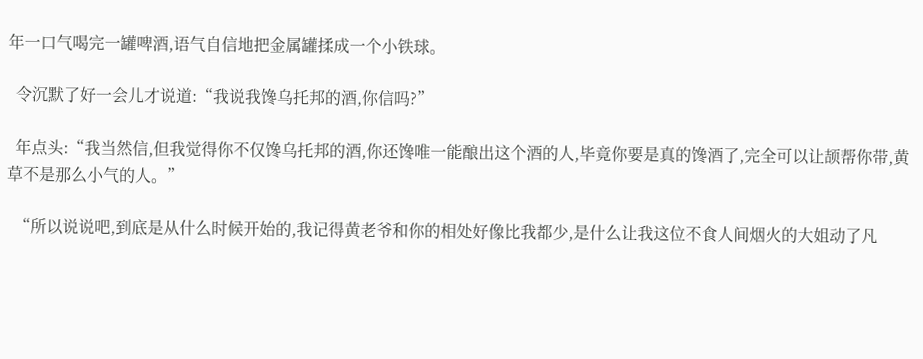年一口气喝完一罐啤酒,语气自信地把金属罐揉成一个小铁球。

  令沉默了好一会儿才说道:“我说我馋乌托邦的酒,你信吗?”

  年点头:“我当然信,但我觉得你不仅馋乌托邦的酒,你还馋唯一能酿出这个酒的人,毕竟你要是真的馋酒了,完全可以让颉帮你带,黄草不是那么小气的人。”

  “所以说说吧,到底是从什么时候开始的,我记得黄老爷和你的相处好像比我都少,是什么让我这位不食人间烟火的大姐动了凡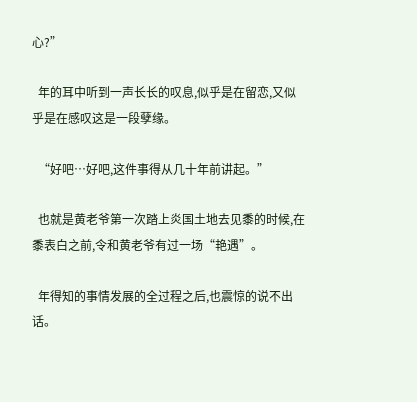心?”

  年的耳中听到一声长长的叹息,似乎是在留恋,又似乎是在感叹这是一段孽缘。

  “好吧…好吧,这件事得从几十年前讲起。”

  也就是黄老爷第一次踏上炎国土地去见黍的时候,在黍表白之前,令和黄老爷有过一场“艳遇”。

  年得知的事情发展的全过程之后,也震惊的说不出话。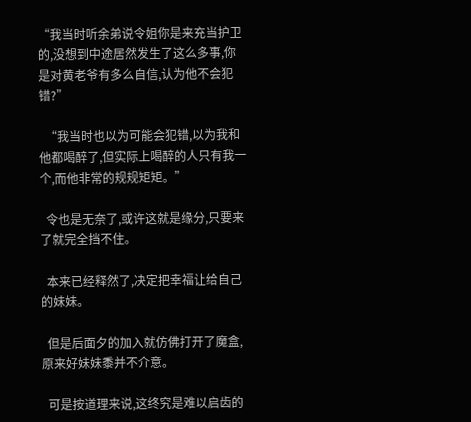“我当时听余弟说令姐你是来充当护卫的,没想到中途居然发生了这么多事,你是对黄老爷有多么自信,认为他不会犯错?”

  “我当时也以为可能会犯错,以为我和他都喝醉了,但实际上喝醉的人只有我一个,而他非常的规规矩矩。”

  令也是无奈了,或许这就是缘分,只要来了就完全挡不住。

  本来已经释然了,决定把幸福让给自己的妹妹。

  但是后面夕的加入就仿佛打开了魔盒,原来好妹妹黍并不介意。

  可是按道理来说,这终究是难以启齿的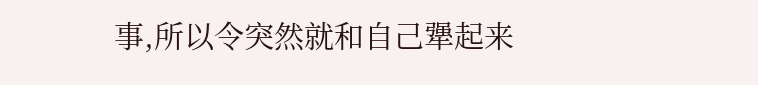事,所以令突然就和自己犟起来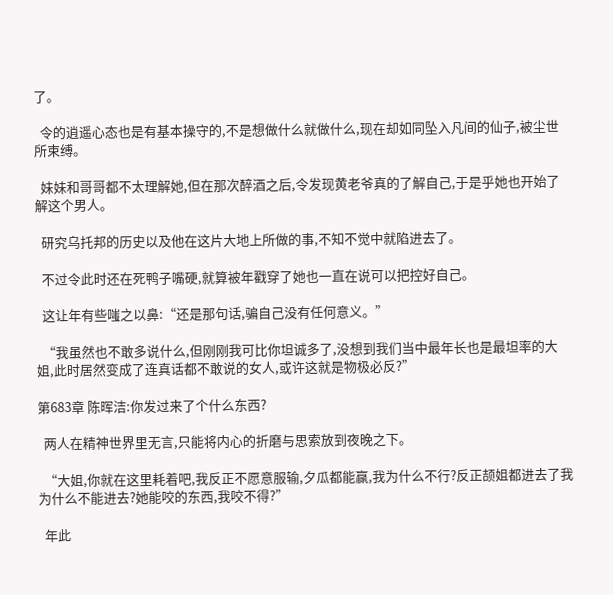了。

  令的逍遥心态也是有基本操守的,不是想做什么就做什么,现在却如同坠入凡间的仙子,被尘世所束缚。

  妹妹和哥哥都不太理解她,但在那次醉酒之后,令发现黄老爷真的了解自己,于是乎她也开始了解这个男人。

  研究乌托邦的历史以及他在这片大地上所做的事,不知不觉中就陷进去了。

  不过令此时还在死鸭子嘴硬,就算被年戳穿了她也一直在说可以把控好自己。

  这让年有些嗤之以鼻:“还是那句话,骗自己没有任何意义。”

  “我虽然也不敢多说什么,但刚刚我可比你坦诚多了,没想到我们当中最年长也是最坦率的大姐,此时居然变成了连真话都不敢说的女人,或许这就是物极必反?”

第683章 陈晖洁:你发过来了个什么东西?

  两人在精神世界里无言,只能将内心的折磨与思索放到夜晚之下。

  “大姐,你就在这里耗着吧,我反正不愿意服输,夕瓜都能赢,我为什么不行?反正颉姐都进去了我为什么不能进去?她能咬的东西,我咬不得?”

  年此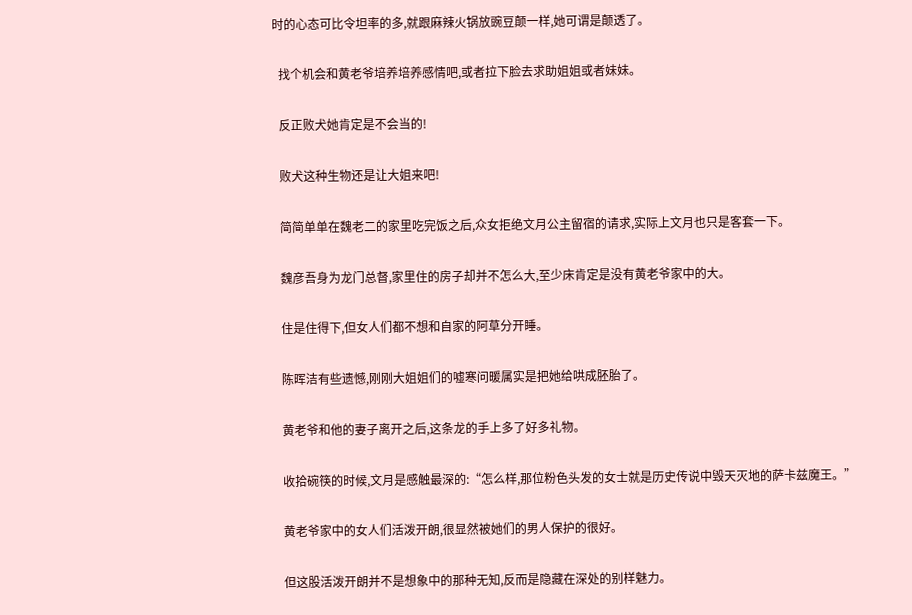时的心态可比令坦率的多,就跟麻辣火锅放豌豆颠一样,她可谓是颠透了。

  找个机会和黄老爷培养培养感情吧,或者拉下脸去求助姐姐或者妹妹。

  反正败犬她肯定是不会当的!

  败犬这种生物还是让大姐来吧!

  简简单单在魏老二的家里吃完饭之后,众女拒绝文月公主留宿的请求,实际上文月也只是客套一下。

  魏彦吾身为龙门总督,家里住的房子却并不怎么大,至少床肯定是没有黄老爷家中的大。

  住是住得下,但女人们都不想和自家的阿草分开睡。

  陈晖洁有些遗憾,刚刚大姐姐们的嘘寒问暖属实是把她给哄成胚胎了。

  黄老爷和他的妻子离开之后,这条龙的手上多了好多礼物。

  收拾碗筷的时候,文月是感触最深的:“怎么样,那位粉色头发的女士就是历史传说中毁天灭地的萨卡兹魔王。”

  黄老爷家中的女人们活泼开朗,很显然被她们的男人保护的很好。

  但这股活泼开朗并不是想象中的那种无知,反而是隐藏在深处的别样魅力。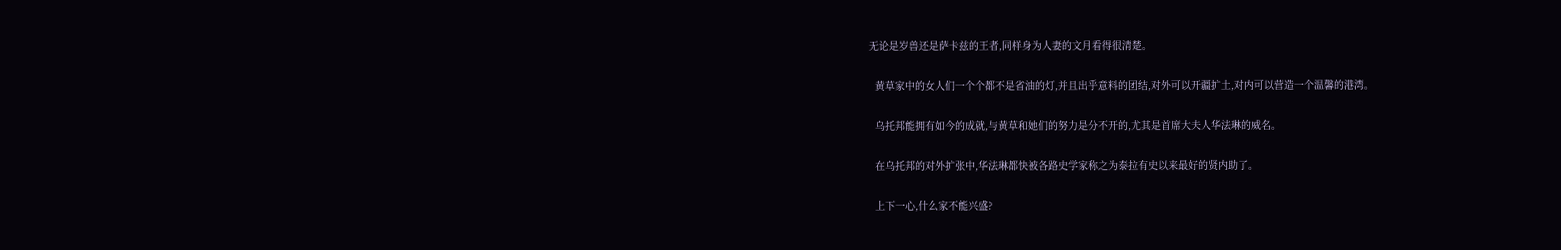无论是岁兽还是萨卡兹的王者,同样身为人妻的文月看得很清楚。

  黄草家中的女人们一个个都不是省油的灯,并且出乎意料的团结,对外可以开疆扩土,对内可以营造一个温馨的港湾。

  乌托邦能拥有如今的成就,与黄草和她们的努力是分不开的,尤其是首席大夫人华法琳的威名。

  在乌托邦的对外扩张中,华法琳都快被各路史学家称之为泰拉有史以来最好的贤内助了。

  上下一心,什么家不能兴盛?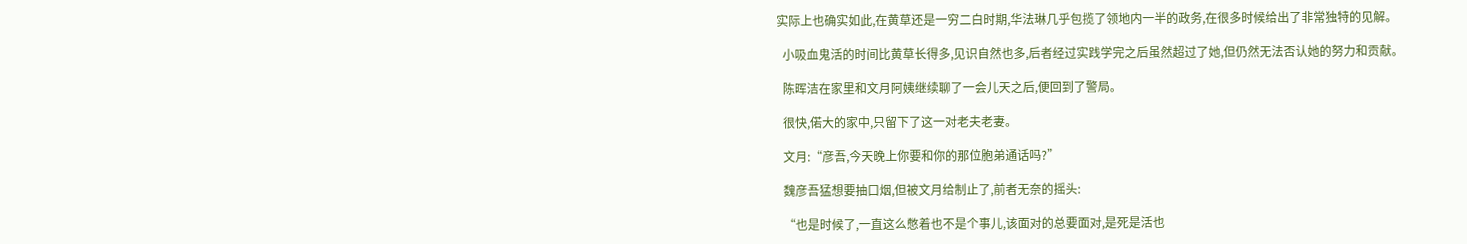实际上也确实如此,在黄草还是一穷二白时期,华法琳几乎包揽了领地内一半的政务,在很多时候给出了非常独特的见解。

  小吸血鬼活的时间比黄草长得多,见识自然也多,后者经过实践学完之后虽然超过了她,但仍然无法否认她的努力和贡献。

  陈晖洁在家里和文月阿姨继续聊了一会儿天之后,便回到了警局。

  很快,偌大的家中,只留下了这一对老夫老妻。

  文月:“彦吾,今天晚上你要和你的那位胞弟通话吗?”

  魏彦吾猛想要抽口烟,但被文月给制止了,前者无奈的摇头:

  “也是时候了,一直这么憋着也不是个事儿,该面对的总要面对,是死是活也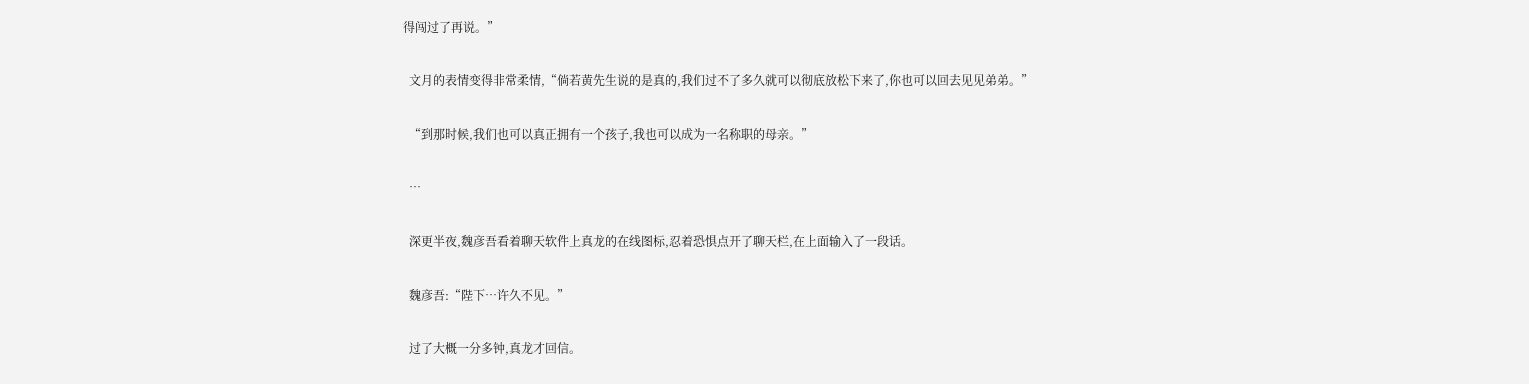得闯过了再说。”

  文月的表情变得非常柔情,“倘若黄先生说的是真的,我们过不了多久就可以彻底放松下来了,你也可以回去见见弟弟。”

  “到那时候,我们也可以真正拥有一个孩子,我也可以成为一名称职的母亲。”

  …

  深更半夜,魏彦吾看着聊天软件上真龙的在线图标,忍着恐惧点开了聊天栏,在上面输入了一段话。

  魏彦吾:“陛下…许久不见。”

  过了大概一分多钟,真龙才回信。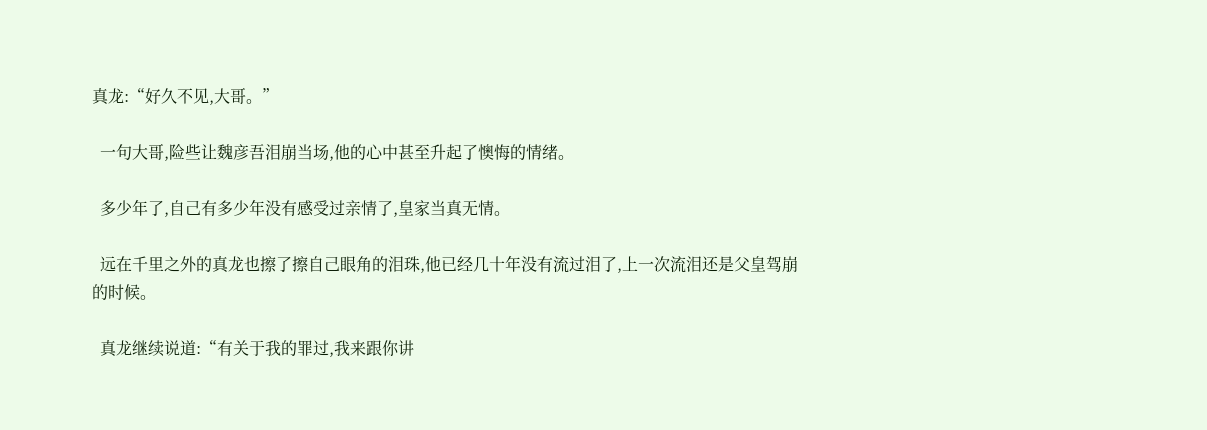真龙:“好久不见,大哥。”

  一句大哥,险些让魏彦吾泪崩当场,他的心中甚至升起了懊悔的情绪。

  多少年了,自己有多少年没有感受过亲情了,皇家当真无情。

  远在千里之外的真龙也擦了擦自己眼角的泪珠,他已经几十年没有流过泪了,上一次流泪还是父皇驾崩的时候。

  真龙继续说道:“有关于我的罪过,我来跟你讲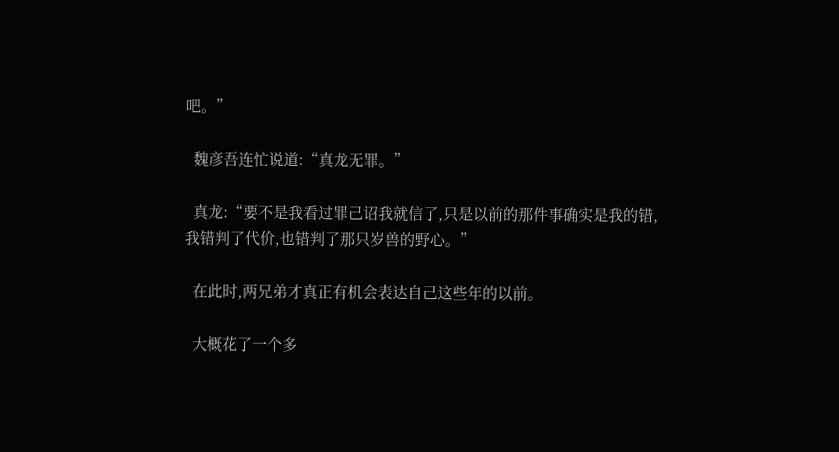吧。”

  魏彦吾连忙说道:“真龙无罪。”

  真龙:“要不是我看过罪己诏我就信了,只是以前的那件事确实是我的错,我错判了代价,也错判了那只岁兽的野心。”

  在此时,两兄弟才真正有机会表达自己这些年的以前。

  大概花了一个多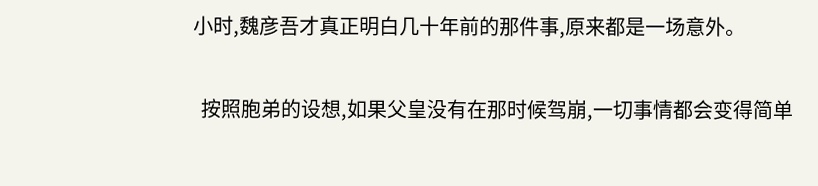小时,魏彦吾才真正明白几十年前的那件事,原来都是一场意外。

  按照胞弟的设想,如果父皇没有在那时候驾崩,一切事情都会变得简单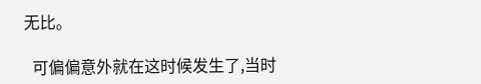无比。

  可偏偏意外就在这时候发生了,当时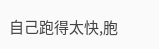自己跑得太快,胞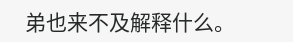弟也来不及解释什么。